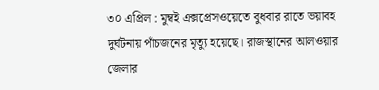৩০ এপ্রিল : মুম্বই এক্সপ্রেসওয়েতে বুধবার রাতে ভয়াবহ দুর্ঘটনায় পাঁচজনের মৃত্যু হয়েছে। রাজস্থানের আলওয়ার জেলার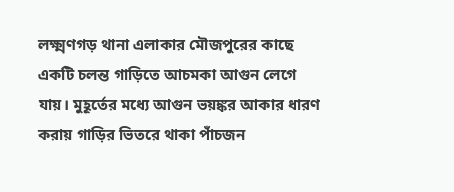লক্ষ্মণগড় থানা এলাকার মৌজপুরের কাছে একটি চলন্ত গাড়িতে আচমকা আগুন লেগে যায়। মুহূর্তের মধ্যে আগুন ভয়ঙ্কর আকার ধারণ করায় গাড়ির ভিতরে থাকা পাঁচজন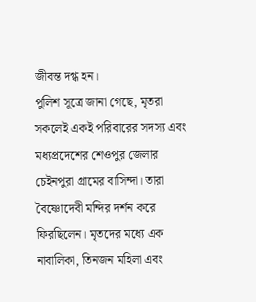জীবন্ত দগ্ধ হন।
পুলিশ সূত্রে জানা গেছে, মৃতরা সকলেই একই পরিবারের সদস্য এবং মধ্যপ্রদেশের শেওপুর জেলার চেইনপুরা গ্রামের বাসিন্দা। তারা বৈষ্ণোদেবী মন্দির দর্শন করে ফিরছিলেন। মৃতদের মধ্যে এক নাবালিকা, তিনজন মহিলা এবং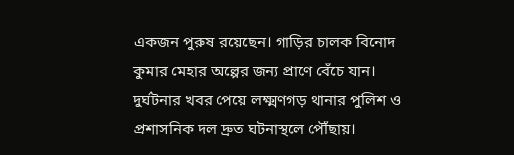একজন পুরুষ রয়েছেন। গাড়ির চালক বিনোদ কুমার মেহার অল্পের জন্য প্রাণে বেঁচে যান।
দুর্ঘটনার খবর পেয়ে লক্ষ্মণগড় থানার পুলিশ ও প্রশাসনিক দল দ্রুত ঘটনাস্থলে পৌঁছায়।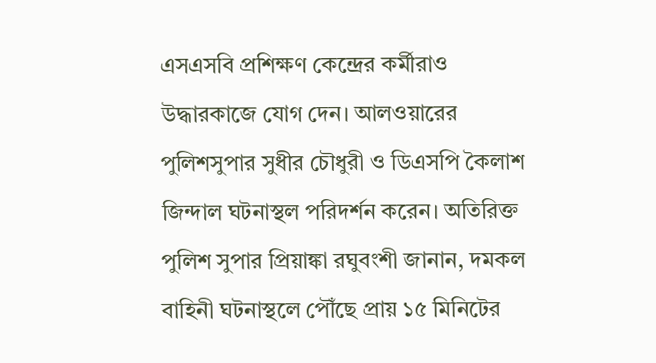এসএসবি প্রশিক্ষণ কেন্দ্রের কর্মীরাও উদ্ধারকাজে যোগ দেন। আলওয়ারের পুলিশসুপার সুধীর চৌধুরী ও ডিএসপি কৈলাশ জিন্দাল ঘটনাস্থল পরিদর্শন করেন। অতিরিক্ত পুলিশ সুপার প্রিয়াঙ্কা রঘুবংশী জানান, দমকল বাহিনী ঘটনাস্থলে পৌঁছে প্রায় ১৫ মিনিটের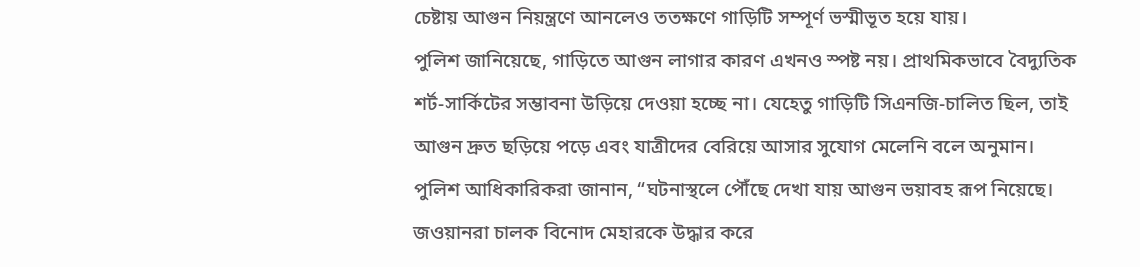চেষ্টায় আগুন নিয়ন্ত্রণে আনলেও ততক্ষণে গাড়িটি সম্পূর্ণ ভস্মীভূত হয়ে যায়।
পুলিশ জানিয়েছে, গাড়িতে আগুন লাগার কারণ এখনও স্পষ্ট নয়। প্রাথমিকভাবে বৈদ্যুতিক শর্ট-সার্কিটের সম্ভাবনা উড়িয়ে দেওয়া হচ্ছে না। যেহেতু গাড়িটি সিএনজি-চালিত ছিল, তাই আগুন দ্রুত ছড়িয়ে পড়ে এবং যাত্রীদের বেরিয়ে আসার সুযোগ মেলেনি বলে অনুমান।
পুলিশ আধিকারিকরা জানান, “ঘটনাস্থলে পৌঁছে দেখা যায় আগুন ভয়াবহ রূপ নিয়েছে। জওয়ানরা চালক বিনোদ মেহারকে উদ্ধার করে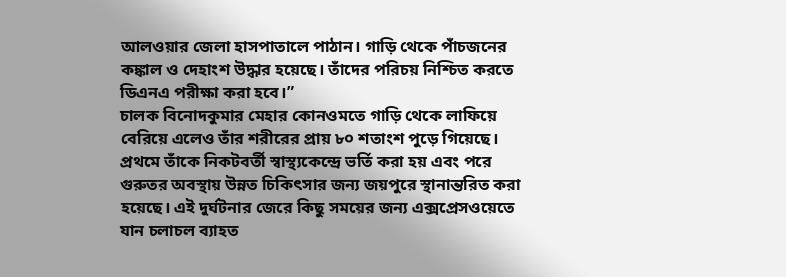আলওয়ার জেলা হাসপাতালে পাঠান। গাড়ি থেকে পাঁচজনের কঙ্কাল ও দেহাংশ উদ্ধার হয়েছে। তাঁদের পরিচয় নিশ্চিত করতে ডিএনএ পরীক্ষা করা হবে।”
চালক বিনোদকুমার মেহার কোনওমতে গাড়ি থেকে লাফিয়ে বেরিয়ে এলেও তাঁর শরীরের প্রায় ৮০ শতাংশ পুড়ে গিয়েছে। প্রথমে তাঁকে নিকটবর্তী স্বাস্থ্যকেন্দ্রে ভর্তি করা হয় এবং পরে গুরুতর অবস্থায় উন্নত চিকিৎসার জন্য জয়পুরে স্থানান্তরিত করা হয়েছে। এই দুর্ঘটনার জেরে কিছু সময়ের জন্য এক্সপ্রেসওয়েতে যান চলাচল ব্যাহত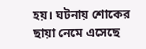হয়। ঘটনায় শোকের ছায়া নেমে এসেছে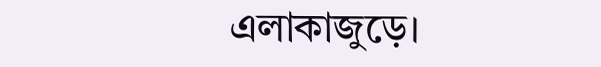এলাকাজুড়ে।